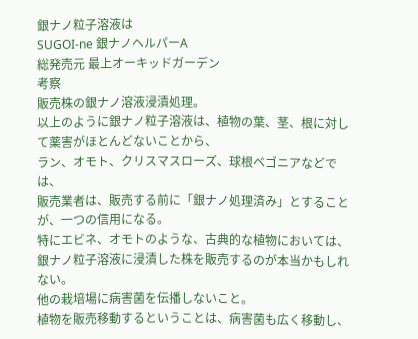銀ナノ粒子溶液は
SUGOI-ne 銀ナノヘルパーA
総発売元 最上オーキッドガーデン
考察
販売株の銀ナノ溶液浸漬処理。
以上のように銀ナノ粒子溶液は、植物の葉、茎、根に対して薬害がほとんどないことから、
ラン、オモト、クリスマスローズ、球根ベゴニアなどでは、
販売業者は、販売する前に「銀ナノ処理済み」とすることが、一つの信用になる。
特にエビネ、オモトのような、古典的な植物においては、
銀ナノ粒子溶液に浸漬した株を販売するのが本当かもしれない。
他の栽培場に病害菌を伝播しないこと。
植物を販売移動するということは、病害菌も広く移動し、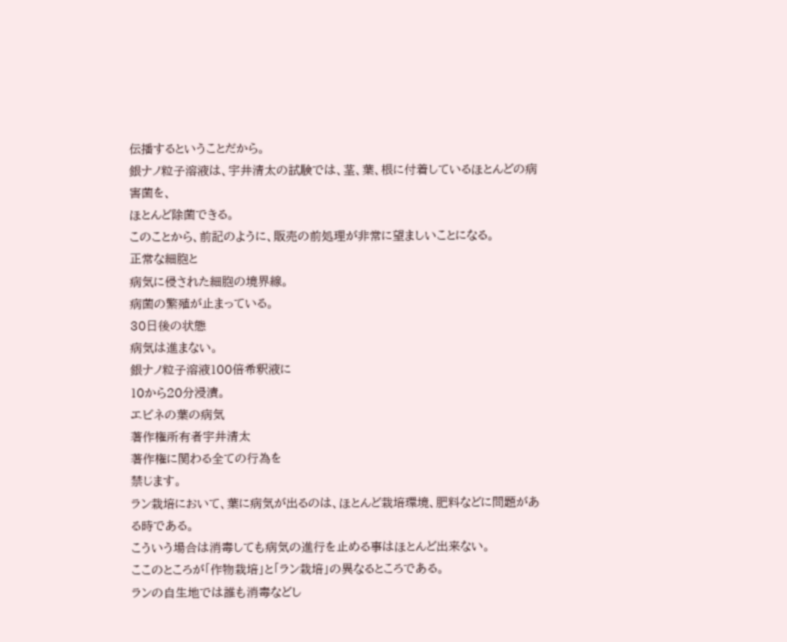伝播するということだから。
銀ナノ粒子溶液は、宇井清太の試験では、茎、葉、根に付着しているほとんどの病害菌を、
ほとんど除菌できる。
このことから、前記のように、販売の前処理が非常に望ましいことになる。
正常な細胞と
病気に侵された細胞の境界線。
病菌の繁殖が止まっている。
30日後の状態
病気は進まない。
銀ナノ粒子溶液100倍希釈液に
10から20分浸漬。
エビネの葉の病気
著作権所有者宇井清太
著作権に関わる全ての行為を
禁じます。
ラン栽培において、葉に病気が出るのは、ほとんど栽培環境、肥料などに問題がある時である。
こういう場合は消毒しても病気の進行を止める事はほとんど出来ない。
ここのところが「作物栽培」と「ラン栽培」の異なるところである。
ランの自生地では誰も消毒などし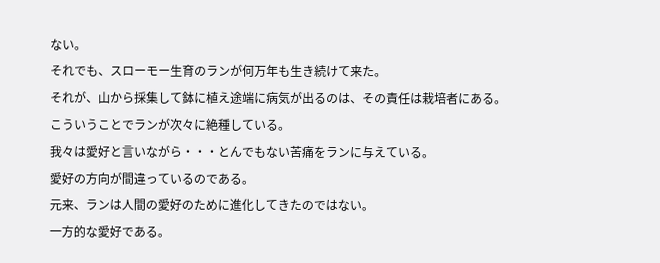ない。
それでも、スローモー生育のランが何万年も生き続けて来た。
それが、山から採集して鉢に植え途端に病気が出るのは、その責任は栽培者にある。
こういうことでランが次々に絶種している。
我々は愛好と言いながら・・・とんでもない苦痛をランに与えている。
愛好の方向が間違っているのである。
元来、ランは人間の愛好のために進化してきたのではない。
一方的な愛好である。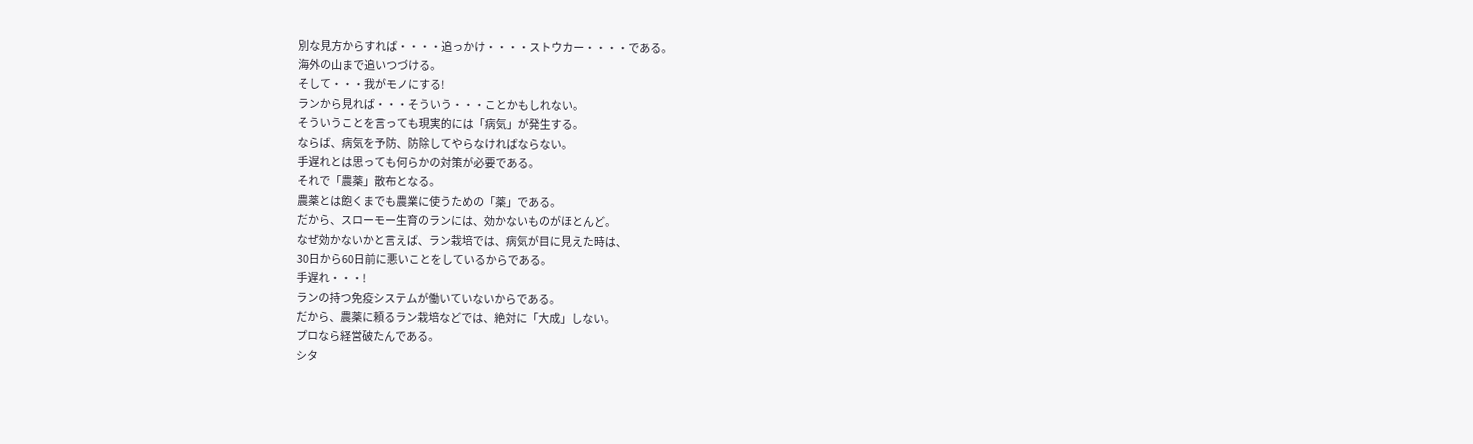別な見方からすれば・・・・追っかけ・・・・ストウカー・・・・である。
海外の山まで追いつづける。
そして・・・我がモノにする!
ランから見れば・・・そういう・・・ことかもしれない。
そういうことを言っても現実的には「病気」が発生する。
ならば、病気を予防、防除してやらなければならない。
手遅れとは思っても何らかの対策が必要である。
それで「農薬」散布となる。
農薬とは飽くまでも農業に使うための「薬」である。
だから、スローモー生育のランには、効かないものがほとんど。
なぜ効かないかと言えば、ラン栽培では、病気が目に見えた時は、
30日から60日前に悪いことをしているからである。
手遅れ・・・!
ランの持つ免疫システムが働いていないからである。
だから、農薬に頼るラン栽培などでは、絶対に「大成」しない。
プロなら経営破たんである。
シタ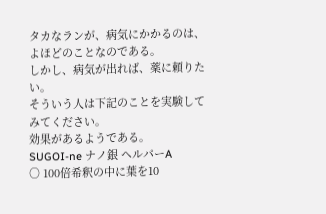タカなランが、病気にかかるのは、よほどのことなのである。
しかし、病気が出れば、薬に頼りたい。
そういう人は下記のことを実験してみてください。
効果があるようである。
SUGOI-ne ナノ銀 ヘルパーA
○ 100倍希釈の中に葉を10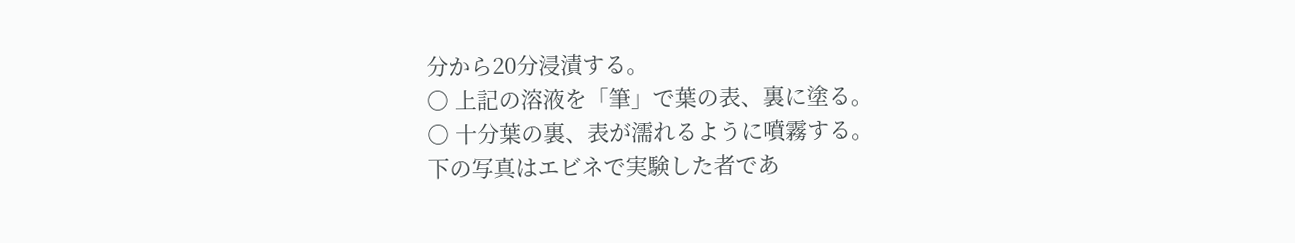分から20分浸漬する。
○ 上記の溶液を「筆」で葉の表、裏に塗る。
○ 十分葉の裏、表が濡れるように噴霧する。
下の写真はエビネで実験した者であ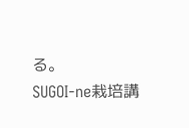る。
SUGOI-ne栽培講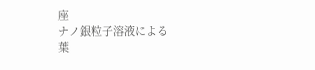座
ナノ銀粒子溶液による
葉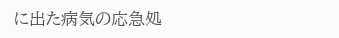に出た病気の応急処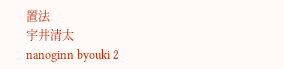置法
宇井清太
nanoginn byouki 2